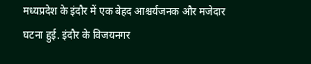मध्यप्रदेश के इंदौर में एक बेहद आश्चर्यजनक और मजेदार घटना हुई. इंदौर के विजयनगर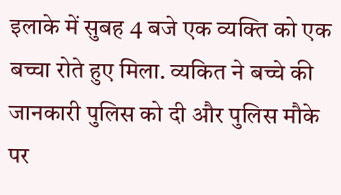इलाके में सुबह 4 बजे एक व्यक्ति को एक बच्चा रोते हुए मिला. व्यकित ने बच्चे की जानकारी पुलिस को दी और पुलिस मौके पर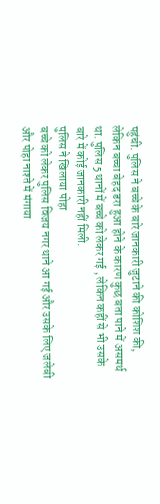पहुंची. पुलिस ने बच्चे के बारे जानकारी जुटाने की कोशिश की, लेकिन बच्चा बेहद डरा हुआ होने के कारण कुछ बता पाने में असमर्थ था. पुलिस 5 थानों में बच्चे को लेकर गई , लेकिन कहीं से भी उसके बारे में कोई जानकारी नहीं मिली.
पुलिस ने खिलाया पोहा
बच्चे को लेकर पुलिस विजय नगर थाने आ गई और उसके लिए जलेबी और पोहा नाश्ते में मंगाया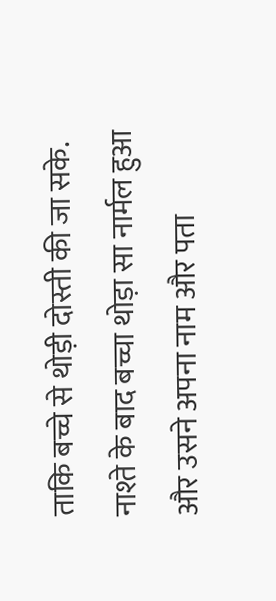ताकि बच्चे से थोड़ी दोस्ती की जा सके. नाश्ते के बाद बच्चा थोड़ा सा नार्मल हुआ और उसने अपना नाम और पता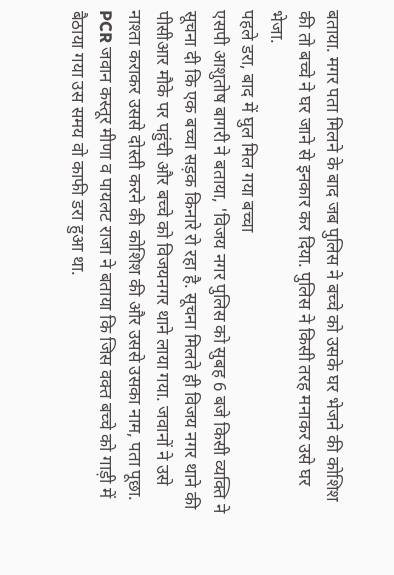बताया. मगर पता मिलने के बाद जब पुलिस ने बच्चे को उसके घर भेजने की कोशिश की तो बच्चे ने घर जाने से इनकार कर दिया. पुलिस ने किसी तरह मनाकर उसे घर भेजा.
पहले डरा, बाद में घुल मिल गया बच्चा
एसपी आशुतोष बागरी ने बताया, 'विजय नगर पुलिस को सुबह 6 बजे किसी व्यक्ति ने सूचना दी कि एक बच्चा सड़क किनारे रो रहा है. सूचना मिलते ही विजय नगर थाने की पीसीआर मौके पर पहुंची और बच्चे को विजयनगर थाने लाया गया. जवानों ने उसे नाश्ता कराकर उससे दोस्ती करने की कोशिश की और उससे उसका नाम, पता पूछा. PCR जवान कस्तूर मीणा व पायलट राजा ने बताया कि जिस वक्त बच्चे को गाड़ी में बैठाया गया उस समय वो काफी डरा हुआ था.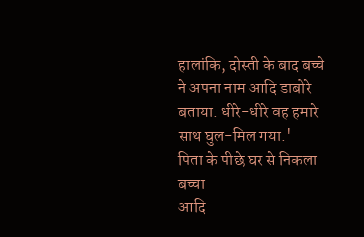हालांकि, दोस्ती के बाद बच्चे ने अपना नाम आदि डाबोरे बताया. धीरे-धीरे वह हमारे साथ घुल-मिल गया.'
पिता के पीछे घर से निकला बच्चा
आदि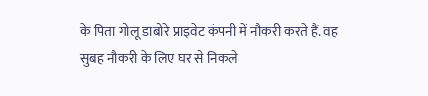के पिता गोलू डाबोरे प्राइवेट कंपनी में नौकरी करते हैं. वह सुबह नौकरी के लिए घर से निकले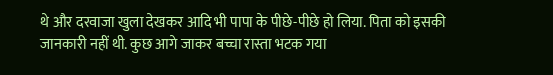थे और दरवाजा खुला देखकर आदि भी पापा के पीछे-पीछे हो लिया. पिता को इसकी जानकारी नहीं थी. कुछ आगे जाकर बच्चा रास्ता भटक गया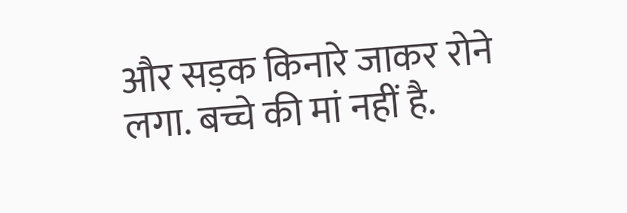और सड़क किनारे जाकर रोने लगा. बच्चे की मां नहीं है.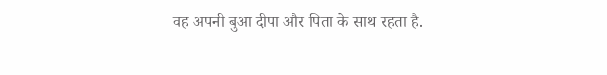वह अपनी बुआ दीपा और पिता के साथ रहता है.